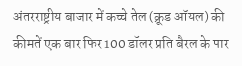अंतरराष्ट्रीय बाजार में कच्चे तेल (क्रूड ऑयल) की कीमतें एक बार फिर 100 डॉलर प्रति बैरल के पार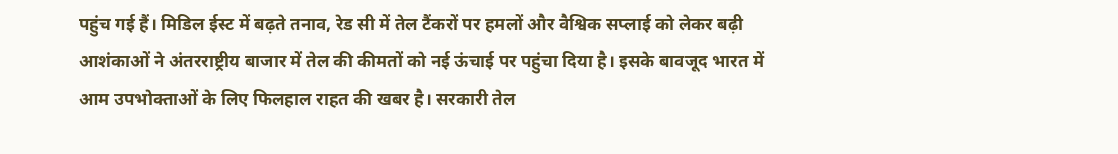पहुंच गई हैं। मिडिल ईस्ट में बढ़ते तनाव, रेड सी में तेल टैंकरों पर हमलों और वैश्विक सप्लाई को लेकर बढ़ी आशंकाओं ने अंतरराष्ट्रीय बाजार में तेल की कीमतों को नई ऊंचाई पर पहुंचा दिया है। इसके बावजूद भारत में आम उपभोक्ताओं के लिए फिलहाल राहत की खबर है। सरकारी तेल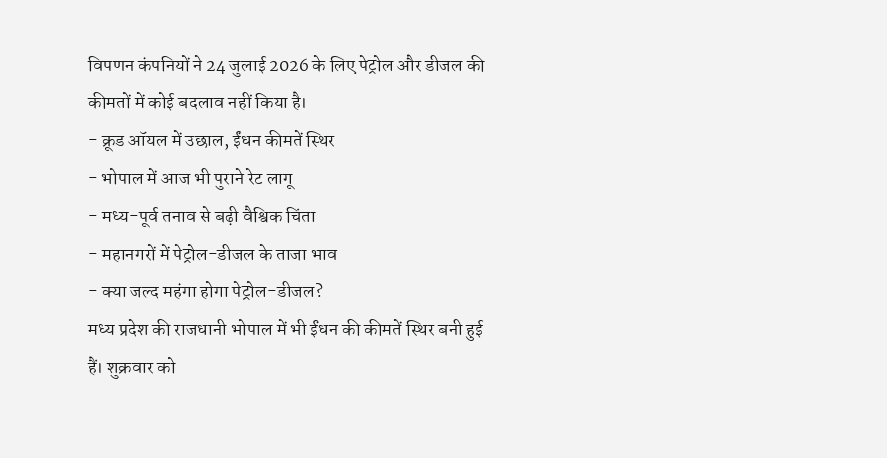विपणन कंपनियों ने 24 जुलाई 2026 के लिए पेट्रोल और डीजल की कीमतों में कोई बदलाव नहीं किया है।
- क्रूड ऑयल में उछाल, ईंधन कीमतें स्थिर
- भोपाल में आज भी पुराने रेट लागू
- मध्य-पूर्व तनाव से बढ़ी वैश्विक चिंता
- महानगरों में पेट्रोल-डीजल के ताजा भाव
- क्या जल्द महंगा होगा पेट्रोल-डीजल?
मध्य प्रदेश की राजधानी भोपाल में भी ईंधन की कीमतें स्थिर बनी हुई हैं। शुक्रवार को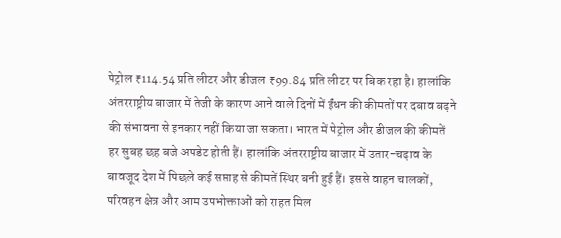पेट्रोल ₹114.54 प्रति लीटर और डीजल ₹99.84 प्रति लीटर पर बिक रहा है। हालांकि अंतरराष्ट्रीय बाजार में तेजी के कारण आने वाले दिनों में ईंधन की कीमतों पर दबाव बढ़ने की संभावना से इनकार नहीं किया जा सकता। भारत में पेट्रोल और डीजल की कीमतें हर सुबह छह बजे अपडेट होती हैं। हालांकि अंतरराष्ट्रीय बाजार में उतार-चढ़ाव के बावजूद देश में पिछले कई सप्ताह से कीमतें स्थिर बनी हुई हैं। इससे वाहन चालकों, परिवहन क्षेत्र और आम उपभोक्ताओं को राहत मिल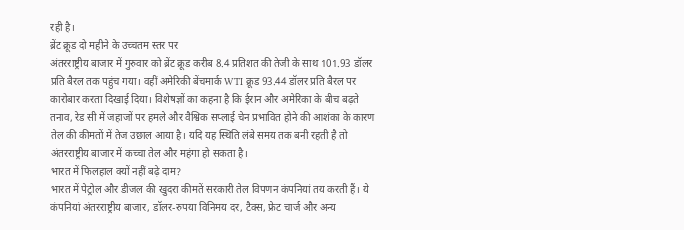रही है।
ब्रेंट क्रूड दो महीने के उच्चतम स्तर पर
अंतरराष्ट्रीय बाजार में गुरुवार को ब्रेंट क्रूड करीब 8.4 प्रतिशत की तेजी के साथ 101.93 डॉलर प्रति बैरल तक पहुंच गया। वहीं अमेरिकी बेंचमार्क WTI क्रूड 93.44 डॉलर प्रति बैरल पर कारोबार करता दिखाई दिया। विशेषज्ञों का कहना है कि ईरान और अमेरिका के बीच बढ़ते तनाव, रेड सी में जहाजों पर हमले और वैश्विक सप्लाई चेन प्रभावित होने की आशंका के कारण तेल की कीमतों में तेज उछाल आया है। यदि यह स्थिति लंबे समय तक बनी रहती है तो अंतरराष्ट्रीय बाजार में कच्चा तेल और महंगा हो सकता है।
भारत में फिलहाल क्यों नहीं बढ़े दाम?
भारत में पेट्रोल और डीजल की खुदरा कीमतें सरकारी तेल विपणन कंपनियां तय करती हैं। ये कंपनियां अंतरराष्ट्रीय बाजार, डॉलर-रुपया विनिमय दर, टैक्स, फ्रेट चार्ज और अन्य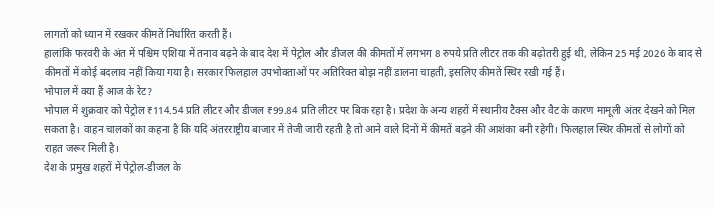लागतों को ध्यान में रखकर कीमतें निर्धारित करती हैं।
हालांकि फरवरी के अंत में पश्चिम एशिया में तनाव बढ़ने के बाद देश में पेट्रोल और डीजल की कीमतों में लगभग 8 रुपये प्रति लीटर तक की बढ़ोतरी हुई थी, लेकिन 25 मई 2026 के बाद से कीमतों में कोई बदलाव नहीं किया गया है। सरकार फिलहाल उपभोक्ताओं पर अतिरिक्त बोझ नहीं डालना चाहती, इसलिए कीमतें स्थिर रखी गई हैं।
भोपाल में क्या हैं आज के रेट?
भोपाल में शुक्रवार को पेट्रोल ₹114.54 प्रति लीटर और डीजल ₹99.84 प्रति लीटर पर बिक रहा है। प्रदेश के अन्य शहरों में स्थानीय टैक्स और वैट के कारण मामूली अंतर देखने को मिल सकता है। वाहन चालकों का कहना है कि यदि अंतरराष्ट्रीय बाजार में तेजी जारी रहती है तो आने वाले दिनों में कीमतें बढ़ने की आशंका बनी रहेगी। फिलहाल स्थिर कीमतों से लोगों को राहत जरूर मिली है।
देश के प्रमुख शहरों में पेट्रोल-डीजल के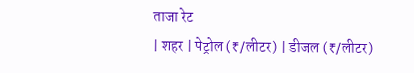ताजा रेट
| शहर | पेट्रोल (₹/लीटर) | डीजल (₹/लीटर)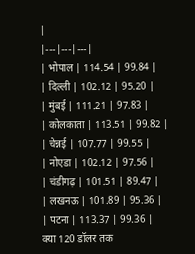|
|---|---|---|
| भोपाल | 114.54 | 99.84 |
| दिल्ली | 102.12 | 95.20 |
| मुंबई | 111.21 | 97.83 |
| कोलकाता | 113.51 | 99.82 |
| चेन्नई | 107.77 | 99.55 |
| नोएडा | 102.12 | 97.56 |
| चंडीगढ़ | 101.51 | 89.47 |
| लखनऊ | 101.89 | 95.36 |
| पटना | 113.37 | 99.36 |
क्या 120 डॉलर तक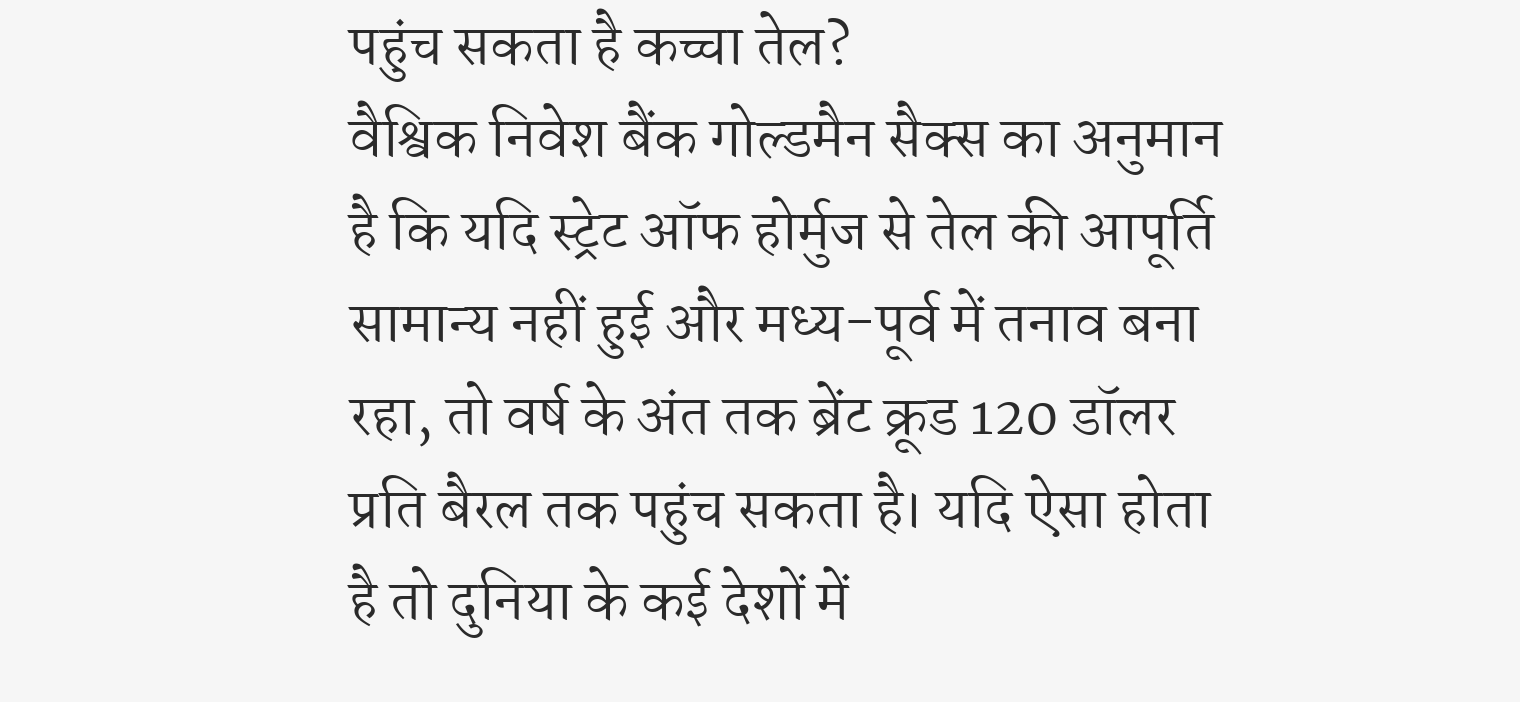पहुंच सकता है कच्चा तेल?
वैश्विक निवेश बैंक गोल्डमैन सैक्स का अनुमान है कि यदि स्ट्रेट ऑफ होर्मुज से तेल की आपूर्ति सामान्य नहीं हुई और मध्य-पूर्व में तनाव बना रहा, तो वर्ष के अंत तक ब्रेंट क्रूड 120 डॉलर प्रति बैरल तक पहुंच सकता है। यदि ऐसा होता है तो दुनिया के कई देशों में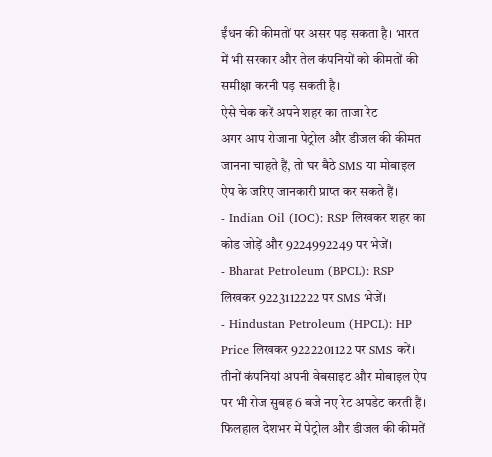ईंधन की कीमतों पर असर पड़ सकता है। भारत में भी सरकार और तेल कंपनियों को कीमतों की समीक्षा करनी पड़ सकती है।
ऐसे चेक करें अपने शहर का ताजा रेट
अगर आप रोजाना पेट्रोल और डीजल की कीमत जानना चाहते हैं, तो घर बैठे SMS या मोबाइल ऐप के जरिए जानकारी प्राप्त कर सकते हैं।
- Indian Oil (IOC): RSP लिखकर शहर का कोड जोड़ें और 9224992249 पर भेजें।
- Bharat Petroleum (BPCL): RSP लिखकर 9223112222 पर SMS भेजें।
- Hindustan Petroleum (HPCL): HP Price लिखकर 9222201122 पर SMS करें।
तीनों कंपनियां अपनी वेबसाइट और मोबाइल ऐप पर भी रोज सुबह 6 बजे नए रेट अपडेट करती हैं। फिलहाल देशभर में पेट्रोल और डीजल की कीमतें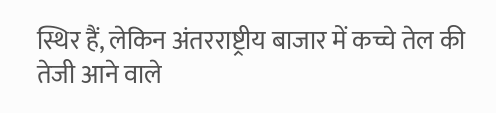स्थिर हैं, लेकिन अंतरराष्ट्रीय बाजार में कच्चे तेल की तेजी आने वाले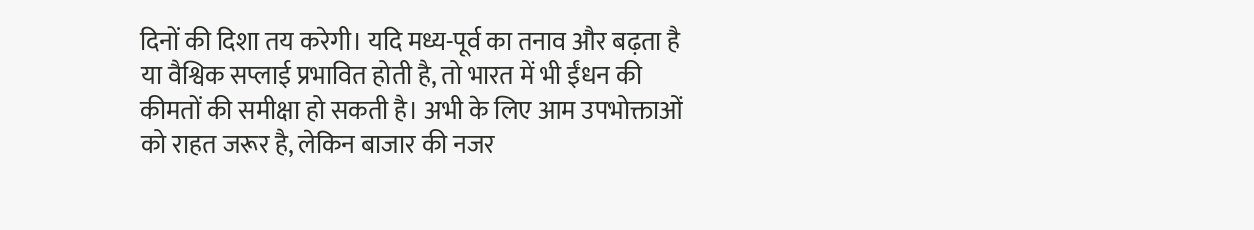दिनों की दिशा तय करेगी। यदि मध्य-पूर्व का तनाव और बढ़ता है या वैश्विक सप्लाई प्रभावित होती है, तो भारत में भी ईंधन की कीमतों की समीक्षा हो सकती है। अभी के लिए आम उपभोक्ताओं को राहत जरूर है, लेकिन बाजार की नजर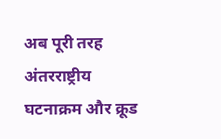अब पूरी तरह अंतरराष्ट्रीय घटनाक्रम और क्रूड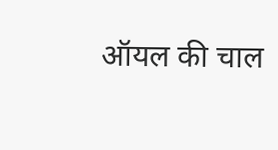ऑयल की चाल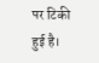पर टिकी हुई है।